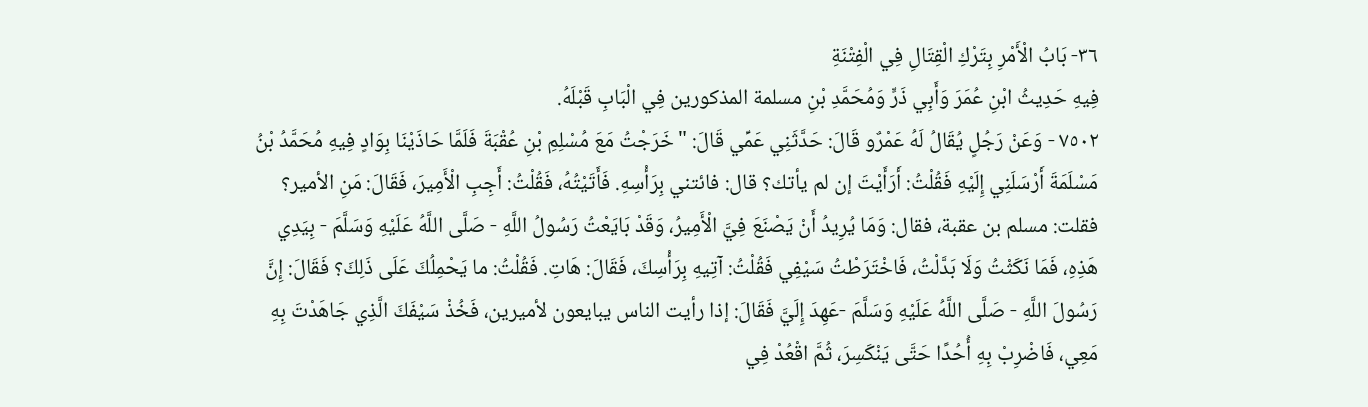٣٦- بَابُ الْأَمْرِ بِتَرْكِ الْقِتَالِ فِي الْفِتْنَةِ
فِيهِ حَدِيثُ ابْنِ عُمَرَ وَأَبِي ذَرٍّ وَمُحَمَّدِ بْنِ مسلمة المذكورين فِي الْبَابِ قَبْلَهُ.
٧٥٠٢ - وَعَنْ رَجُلٍ يُقَالُ لَهُ عَمْرٌو قَالَ: حَدَّثَنِي عَمِّي قَالَ: "خَرَجْتُ مَعَ مُسْلِمِ بْنِ عُقْبَةَ فَلَمَّا حَاذَيْنَا بِوَادٍ فِيهِ مُحَمَّدُ بْنُ مَسْلَمَةَ أَرْسَلَنِي إِلَيْهِ فَقُلْتُ: أَرَأَيْتَ إن لم يأتك؟ قال: فائتني بِرَأْسِهِ. فَأَتَيْتُهُ، فَقُلْتُ: أَجِبِ الْأَمِيرَ، فَقَالَ: مَنِ الأمير؟ فقلت: مسلم بن عقبة، فقال: وَمَا يُرِيدُ أَنْ يَصْنَعَ فِيَّ الْأَمِيرُ، وَقَدْ بَايَعْتُ رَسُولُ اللَّهِ - صَلَّى اللَّهُ عَلَيْهِ وَسَلَّمَ - بِيَدِي هَذِهِ، فَمَا نَكَثْتُ وَلَا بَدَّلْتُ، فَاخْتَرَطْتُ سَيْفِي فَقُلْتُ: آتِيهِ بِرَأْسِكَ، فَقَالَ: هَاتِ. فَقُلْتُ: ما يَحْمِلُكَ عَلَى ذَلِكَ؟ فَقَالَ: إِنَّ رَسُولَ اللَّهِ - صَلَّى اللَّهُ عَلَيْهِ وَسَلَّمَ -عَهِدَ إِلَيَّ فَقَالَ: إذا رأيت الناس يبايعون لأميرين، فَخُذْ سَيْفَكَ الَّذِي جَاهَدْتَ بِهِ مَعِي، فَاضْرِبْ بِهِ أُحُدًا حَتَّى يَنْكَسِرَ، ثُمَّ اقْعُدْ فِي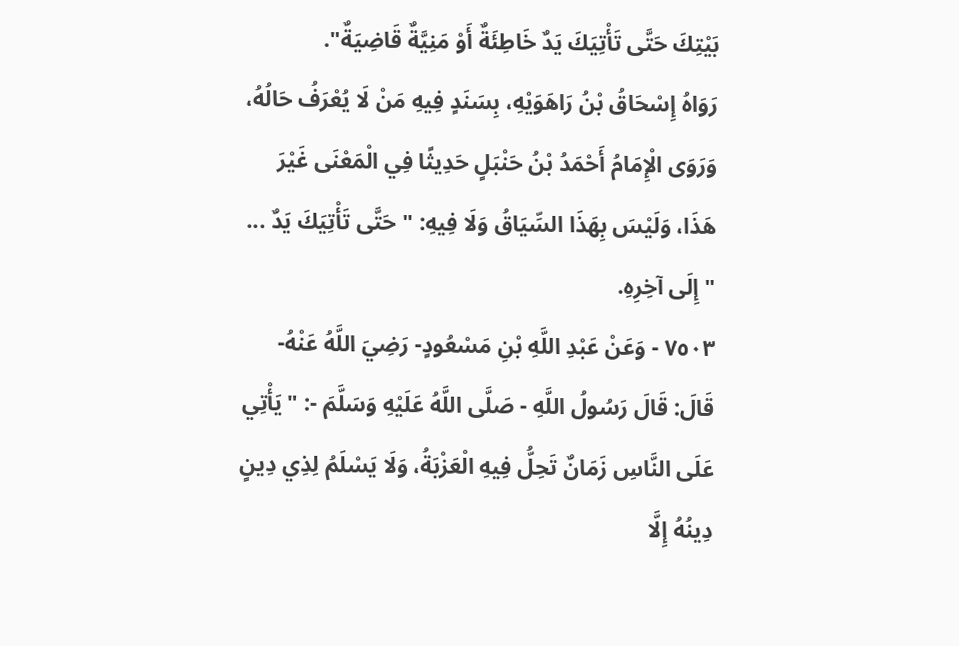بَيْتِكَ حَتَّى تَأْتِيَكَ يَدٌ خَاطِئَةٌ أَوْ مَنِيَّةٌ قَاضِيَةٌ".
رَوَاهُ إِسْحَاقُ بْنُ رَاهَوَيْهِ، بِسَنَدٍ فِيهِ مَنْ لَا يُعْرَفُ حَالُهُ، وَرَوَى الْإِمَامُ أَحْمَدُ بْنُ حَنْبَلٍ حَدِيثًا فِي الْمَعْنَى غَيْرَ هَذَا، وَلَيْسَ بِهَذَا السِّيَاقُ وَلَا فِيهِ: "حَتَّى تَأْتِيَكَ يَدٌ ... " إِلَى آخِرِهِ.
٧٥٠٣ - وَعَنْ عَبْدِ اللَّهِ بْنِ مَسْعُودٍ- رَضِيَ اللَّهُ عَنْهُ- قَالَ: قَالَ رَسُولُ اللَّهِ - صَلَّى اللَّهُ عَلَيْهِ وَسَلَّمَ -: "يَأْتِي عَلَى النَّاسِ زَمَانٌ تَحِلُّ فِيهِ الْعَزْبَةُ، وَلَا يَسْلَمُ لِذِي دِينٍ دِينُهُ إِلَّا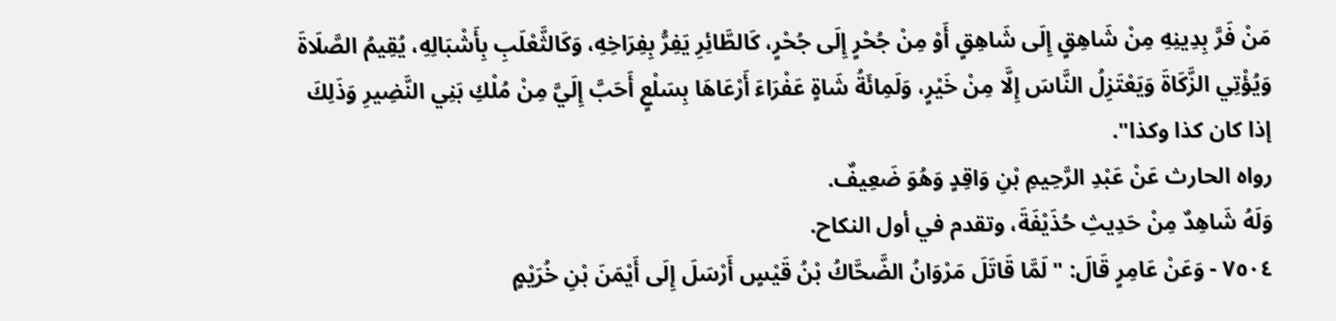مَنْ فَرَّ بِدِينِهِ مِنْ شَاهِقٍ إِلَى شَاهِقٍ أَوْ مِنْ جُحْرٍ إِلَى جُحْرٍ، كَالطَّائِرِ يَفِرُّ بِفِرَاخِهِ، وَكَالثَّعْلَبِ بِأَشْبَالِهِ، يُقِيمُ الصَّلَاةَ وَيُؤْتِي الزَّكَاةَ وَيَعْتَزِلُ النَّاسَ إِلَّا مِنْ خَيْرٍ، وَلَمِائَةُ شَاةٍ عَفْرَاءَ أَرْعَاهَا بِسَلْعٍ أَحَبَّ إِلَيَّ مِنْ مُلْكِ بَنِي النَّضِيرِ وَذَلِكَ إذا كان كذا وكذا".
رواه الحارث عَنْ عَبْدِ الرَّحِيمِ بْنِ وَاقِدٍ وَهُوَ ضَعِيفٌ.
وَلَهُ شَاهِدٌ مِنْ حَدِيثِ حُذَيْفَةَ، وتقدم في أول النكاح.
٧٥٠٤ - وَعَنْ عَامِرٍ قَالَ: "لَمَّا قَاتَلَ مَرْوَانُ الضَّحَّاكُ بْنُ قَيْسٍ أَرْسَلَ إِلَى أَيْمَنَ بْنِ خُرَيْمٍ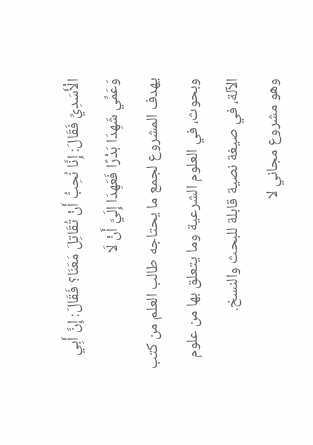الْأَسَدِيِّ فَقَالَ: إِنَّا نُحِبُّ أَنْ تُقَاتِلَ مَعَنَا؟ فَقَالَ: إِنَّ أَبِي وَعَمِّي شَهِدَا بَدْرًا فَعَهِدَا إِلَيَّ أَنْ لَا
يهدف المشروع لجمع ما يحتاجه طالب العلم من كتب وبحوث، في العلوم الشرعية وما يتعلق بها من علوم الآلة، في صيغة نصية قابلة للبحث والنسخ.
وهو مشروع مجاني لا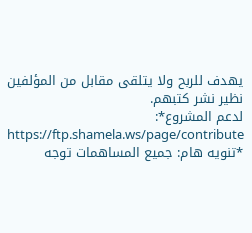يهدف للربح ولا يتلقى مقابل من المؤلفين نظير نشر كتبهم.
لدعم المشروع*: https://ftp.shamela.ws/page/contribute
*تنويه هام: جميع المساهمات توجه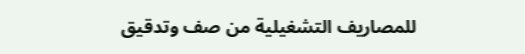للمصاريف التشغيلية من صف وتدقيق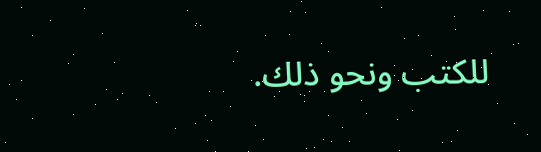للكتب ونحو ذلك.